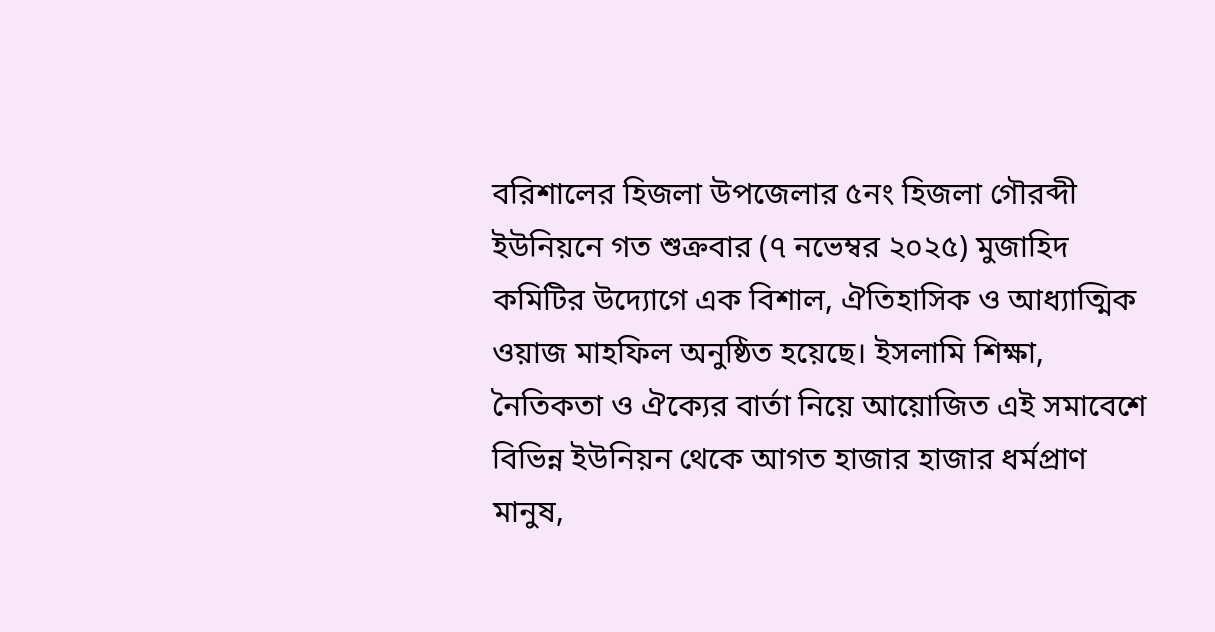বরিশালের হিজলা উপজেলার ৫নং হিজলা গৌরব্দী ইউনিয়নে গত শুক্রবার (৭ নভেম্বর ২০২৫) মুজাহিদ কমিটির উদ্যোগে এক বিশাল, ঐতিহাসিক ও আধ্যাত্মিক ওয়াজ মাহফিল অনুষ্ঠিত হয়েছে। ইসলামি শিক্ষা, নৈতিকতা ও ঐক্যের বার্তা নিয়ে আয়োজিত এই সমাবেশে বিভিন্ন ইউনিয়ন থেকে আগত হাজার হাজার ধর্মপ্রাণ মানুষ,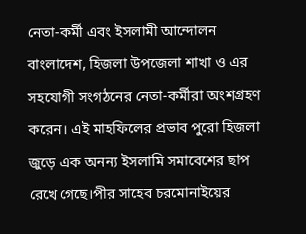নেতা-কর্মী এবং ইসলামী আন্দোলন বাংলাদেশ, হিজলা উপজেলা শাখা ও এর সহযোগী সংগঠনের নেতা-কর্মীরা অংশগ্রহণ করেন। এই মাহফিলের প্রভাব পুরো হিজলা জুড়ে এক অনন্য ইসলামি সমাবেশের ছাপ রেখে গেছে।পীর সাহেব চরমোনাইয়ের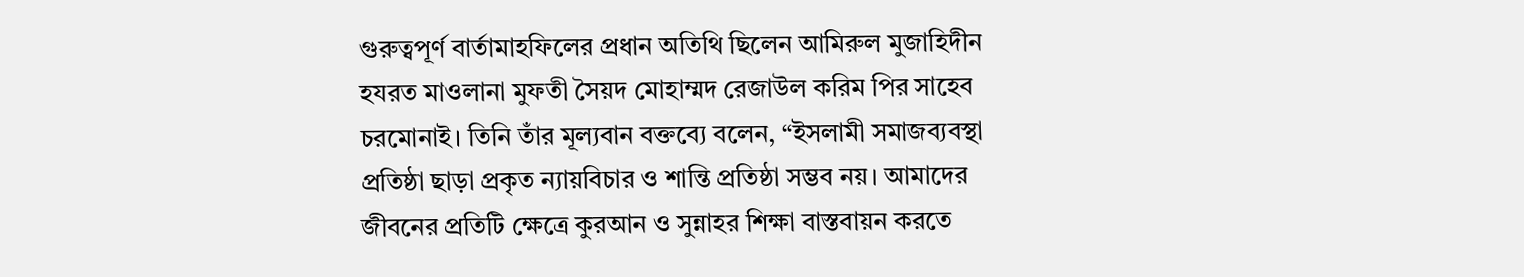গুরুত্বপূর্ণ বার্তামাহফিলের প্রধান অতিথি ছিলেন আমিরুল মুজাহিদীন হযরত মাওলানা মুফতী সৈয়দ মোহাম্মদ রেজাউল করিম পির সাহেব চরমোনাই। তিনি তাঁর মূল্যবান বক্তব্যে বলেন, “ইসলামী সমাজব্যবস্থা প্রতিষ্ঠা ছাড়া প্রকৃত ন্যায়বিচার ও শান্তি প্রতিষ্ঠা সম্ভব নয়। আমাদের জীবনের প্রতিটি ক্ষেত্রে কুরআন ও সুন্নাহর শিক্ষা বাস্তবায়ন করতে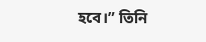হবে।” তিনি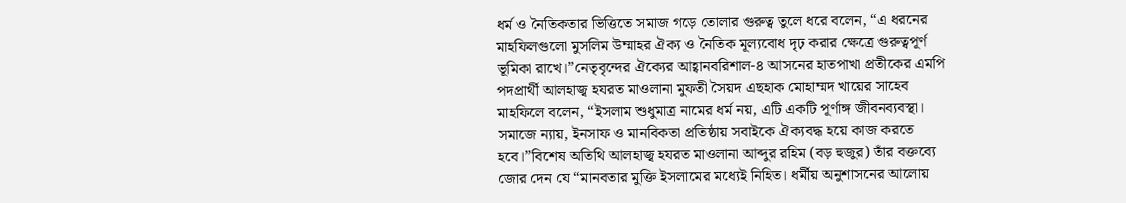ধর্ম ও নৈতিকতার ভিত্তিতে সমাজ গড়ে তোলার গুরুত্ব তুলে ধরে বলেন, “এ ধরনের মাহফিলগুলো মুসলিম উম্মাহর ঐক্য ও নৈতিক মূল্যবোধ দৃঢ় করার ক্ষেত্রে গুরুত্বপূর্ণ ভূমিকা রাখে।”নেতৃবৃন্দের ঐক্যের আহ্বানবরিশাল-৪ আসনের হাতপাখা প্রতীকের এমপি পদপ্রার্থী আলহাজ্ব হযরত মাওলানা মুফতী সৈয়দ এছহাক মোহাম্মদ খায়ের সাহেব মাহফিলে বলেন, “ইসলাম শুধুমাত্র নামের ধর্ম নয়, এটি একটি পূর্ণাঙ্গ জীবনব্যবস্থা। সমাজে ন্যায়, ইনসাফ ও মানবিকতা প্রতিষ্ঠায় সবাইকে ঐক্যবদ্ধ হয়ে কাজ করতে হবে।”বিশেষ অতিথি আলহাজ্ব হযরত মাওলানা আব্দুর রহিম (বড় হুজুর) তাঁর বক্তব্যে জোর দেন যে “মানবতার মুক্তি ইসলামের মধ্যেই নিহিত। ধর্মীয় অনুশাসনের আলোয়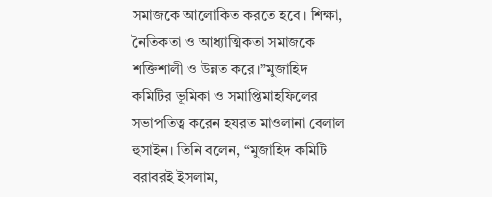সমাজকে আলোকিত করতে হবে। শিক্ষা, নৈতিকতা ও আধ্যাত্মিকতা সমাজকে শক্তিশালী ও উন্নত করে।”মুজাহিদ কমিটির ভূমিকা ও সমাপ্তিমাহফিলের সভাপতিত্ব করেন হযরত মাওলানা বেলাল হুসাইন। তিনি বলেন, “মুজাহিদ কমিটি বরাবরই ইসলাম,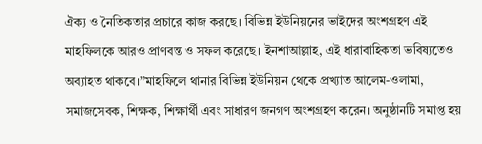ঐক্য ও নৈতিকতার প্রচারে কাজ করছে। বিভিন্ন ইউনিয়নের ভাইদের অংশগ্রহণ এই মাহফিলকে আরও প্রাণবন্ত ও সফল করেছে। ইনশাআল্লাহ, এই ধারাবাহিকতা ভবিষ্যতেও অব্যাহত থাকবে।”মাহফিলে থানার বিভিন্ন ইউনিয়ন থেকে প্রখ্যাত আলেম-ওলামা, সমাজসেবক, শিক্ষক, শিক্ষার্থী এবং সাধারণ জনগণ অংশগ্রহণ করেন। অনুষ্ঠানটি সমাপ্ত হয়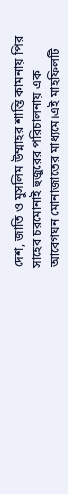দেশ, জাতি ও মুসলিম উম্মাহর শান্তি কামনায় পির সাহেব চরমোনাই হুজুরের পরিচালনায় এক আবেগঘন মোনাজাতের মাধ্যমে।এই মাহফিলটি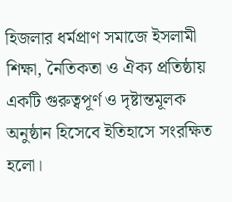হিজলার ধর্মপ্রাণ সমাজে ইসলামী শিক্ষা, নৈতিকতা ও ঐক্য প্রতিষ্ঠায় একটি গুরুত্বপূর্ণ ও দৃষ্টান্তমূলক অনুষ্ঠান হিসেবে ইতিহাসে সংরক্ষিত হলো।